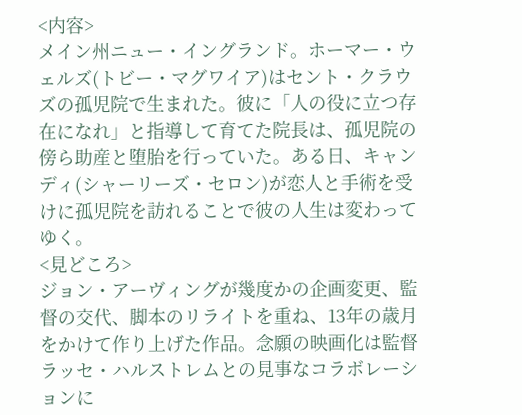<内容>
メイン州ニュー・イングランド。ホーマー・ウェルズ(トビー・マグワイア)はセント・クラウズの孤児院で生まれた。彼に「人の役に立つ存在になれ」と指導して育てた院長は、孤児院の傍ら助産と堕胎を行っていた。ある日、キャンディ(シャーリーズ・セロン)が恋人と手術を受けに孤児院を訪れることで彼の人生は変わってゆく。
<見どころ>
ジョン・アーヴィングが幾度かの企画変更、監督の交代、脚本のリライトを重ね、13年の歳月をかけて作り上げた作品。念願の映画化は監督ラッセ・ハルストレムとの見事なコラボレーションに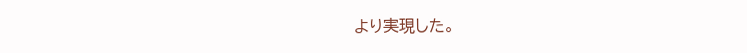より実現した。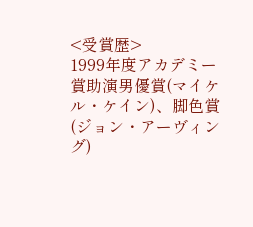<受賞歴>
1999年度アカデミー賞助演男優賞(マイケル・ケイン)、脚色賞(ジョン・アーヴィング)